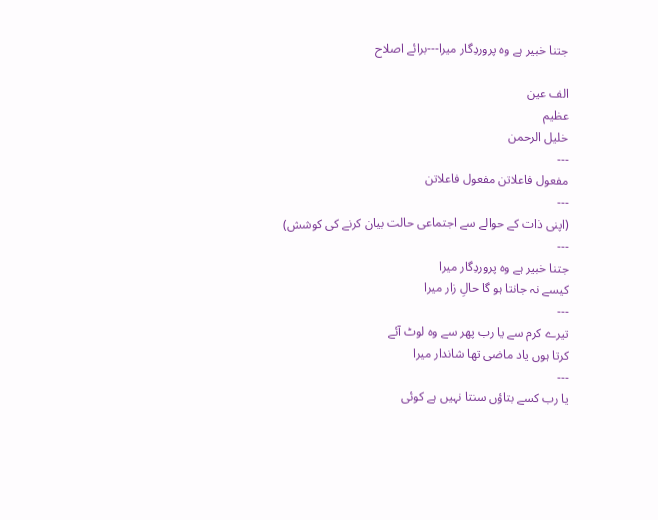جتنا خبیر ہے وہ پروردِگار میرا---برائے اصلاح

الف عین
عظیم
خلیل الرحمن
---
مفعول فاعلاتن مفعول فاعلاتن
---
(اپنی ذات کے حوالے سے اجتماعی حالت بیان کرنے کی کوشش)
---
جتنا خبیر ہے وہ پروردِگار میرا
کیسے نہ جانتا ہو گا حالِ زار میرا
---
تیرے کرم سے یا رب پھر سے وہ لوٹ آئے
کرتا ہوں یاد ماضی تھا شاندار میرا
---
یا رب کسے بتاؤں سنتا نہیں ہے کوئی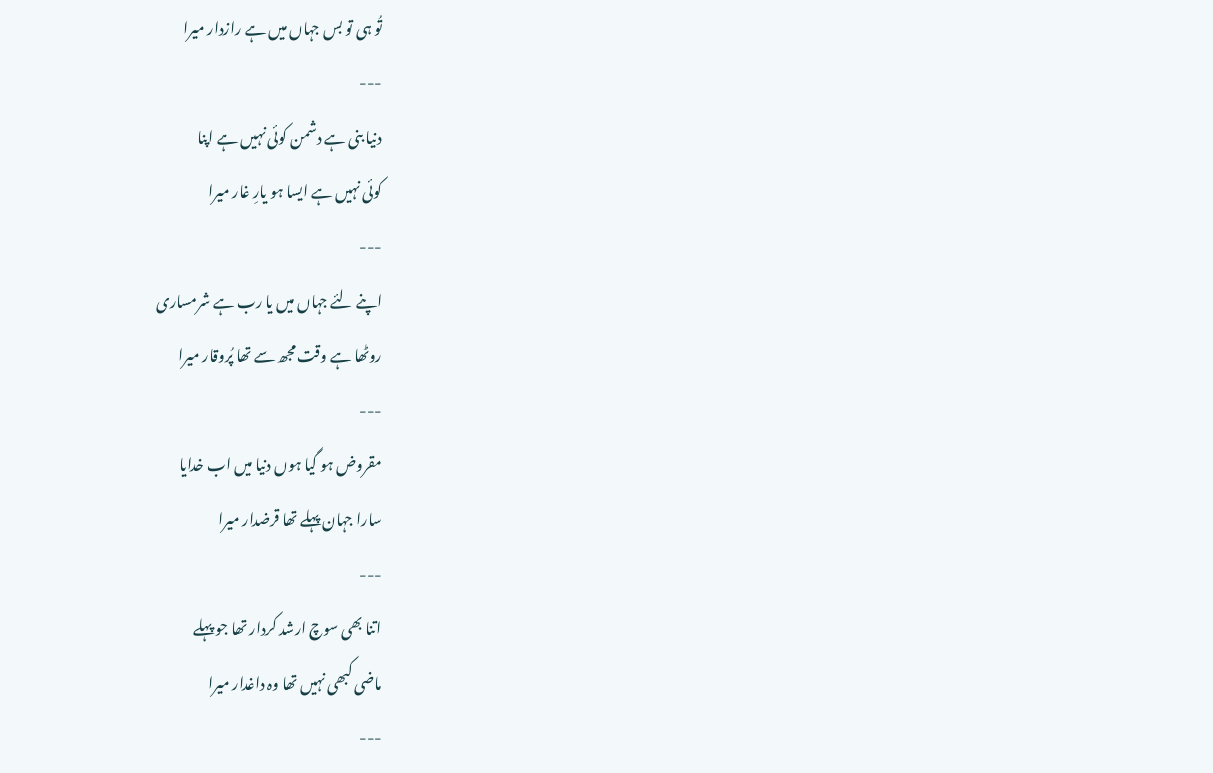تُو ہی تو بس جہاں میں ہے رازدار میرا
---
دنیا بنی ہے دشمن کوئی نہیں ہے اپنا
کوئی نہیں ہے ایسا ہو یارِ غار میرا
---
اپنے لئے جہاں میں یا رب ہے شرمساری
روٹھا ہے وقت مجھ سے تھا پُروقار میرا
---
مقروض ہو گیا ہوں دنیا میں اب خدایا
سارا جہان پہلے تھا قرضدار میرا
---
اتنا بھی سوچ ارشد کردار تھا جو پہلے
ماضی کبھی نہیں تھا وہ داغدار میرا
---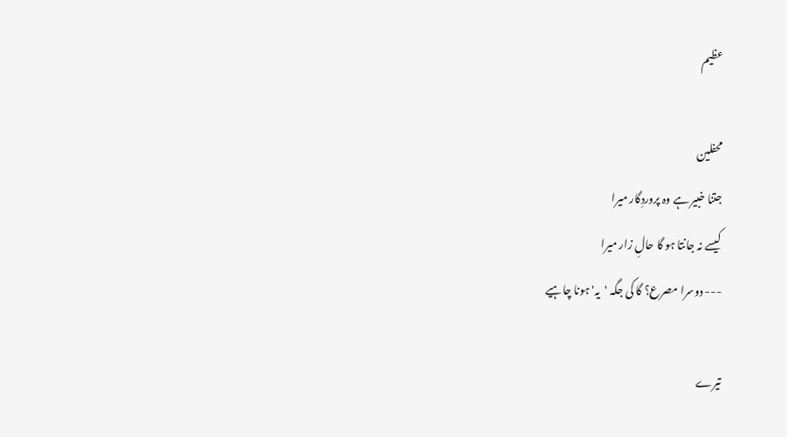عظیم

محفلین
جتنا خبیر ہے وہ پروردِگار میرا
کیسے نہ جانتا ہو گا حالِ زار میرا
--- دوسرا مصرع؟ گا کی جگہ 'یہ' ہونا چاہیے

تیرے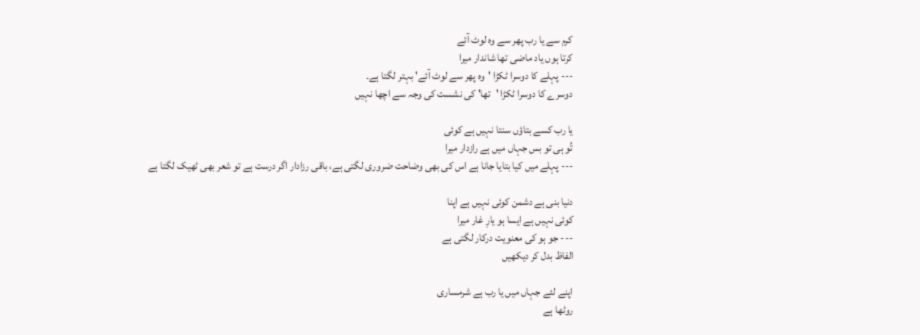کرم سے یا رب پھر سے وہ لوٹ آئے
کرتا ہوں یاد ماضی تھا شاندار میرا
--- پہلے کا دوسرا ٹکڑا 'وہ پھر سے لوٹ آئے' بہتر لگتا ہے۔
دوسرے کا دوسرا ٹکڑا 'تھا' کی نشست کی وجہ سے اچھا نہیں

یا رب کسے بتاؤں سنتا نہیں ہے کوئی
تُو ہی تو بس جہاں میں ہے رازدار میرا
--- پہلے میں کیا بتایا جانا ہے اس کی بھی وضاحت ضروری لگتی ہے، باقی رزادار اگر درست ہے تو شعر بھی ٹھیک لگتا ہے

دنیا بنی ہے دشمن کوئی نہیں ہے اپنا
کوئی نہیں ہے ایسا ہو یارِ غار میرا
--- جو ہو کی معنویت درکار لگتی ہے
الفاظ بدل کر دیکھیں

اپنے لئے جہاں میں یا رب ہے شرمساری
روٹھا ہے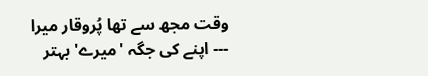وقت مجھ سے تھا پُروقار میرا
--- اپنے کی جگہ 'میرے' بہتر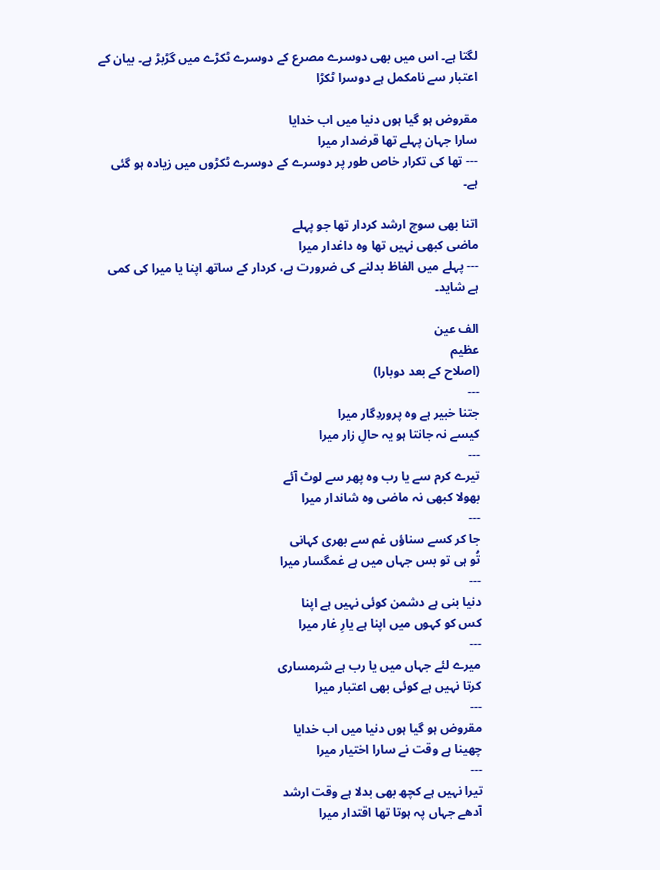لگتا ہے۔ اس میں بھی دوسرے مصرع کے دوسرے ٹکڑے میں گڑبڑ ہے۔ بیان کے اعتبار سے نامکمل ہے دوسرا ٹکڑا

مقروض ہو گیا ہوں دنیا میں اب خدایا
سارا جہان پہلے تھا قرضدار میرا
--- تھا کی تکرار خاص طور پر دوسرے کے دوسرے ٹکڑوں میں زیادہ ہو گئی ہے۔

اتنا بھی سوچ ارشد کردار تھا جو پہلے
ماضی کبھی نہیں تھا وہ داغدار میرا
--- پہلے میں الفاظ بدلنے کی ضرورت ہے، کردار کے ساتھ اپنا یا میرا کی کمی ہے شاید۔

الف عین
عظیم
(اصلاح کے بعد دوبارا)
---
جتنا خبیر ہے وہ پروردِگار میرا
کیسے نہ جانتا ہو یہ حالِ زار میرا
---
تیرے کرم سے یا رب وہ پھر سے لوٹ آئے
بھولا کبھی نہ ماضی وہ شاندار میرا
---
جا کر کسے سناؤں غم سے بھری کہانی
تُو ہی تو بس جہاں میں ہے غمگسار میرا
---
دنیا بنی ہے دشمن کوئی نہیں ہے اپنا
کس کو کہوں میں اپنا ہے یارِ غار میرا
---
میرے لئے جہاں میں یا رب ہے شرمساری
کرتا نہیں ہے کوئی بھی اعتبار میرا
---
مقروض ہو گیا ہوں دنیا میں اب خدایا
چھینا ہے وقت نے سارا اختیار میرا
---
تیرا نہیں ہے کچھ بھی بدلا ہے وقت ارشد
آدھے جہاں پہ ہوتا تھا اقتدار میرا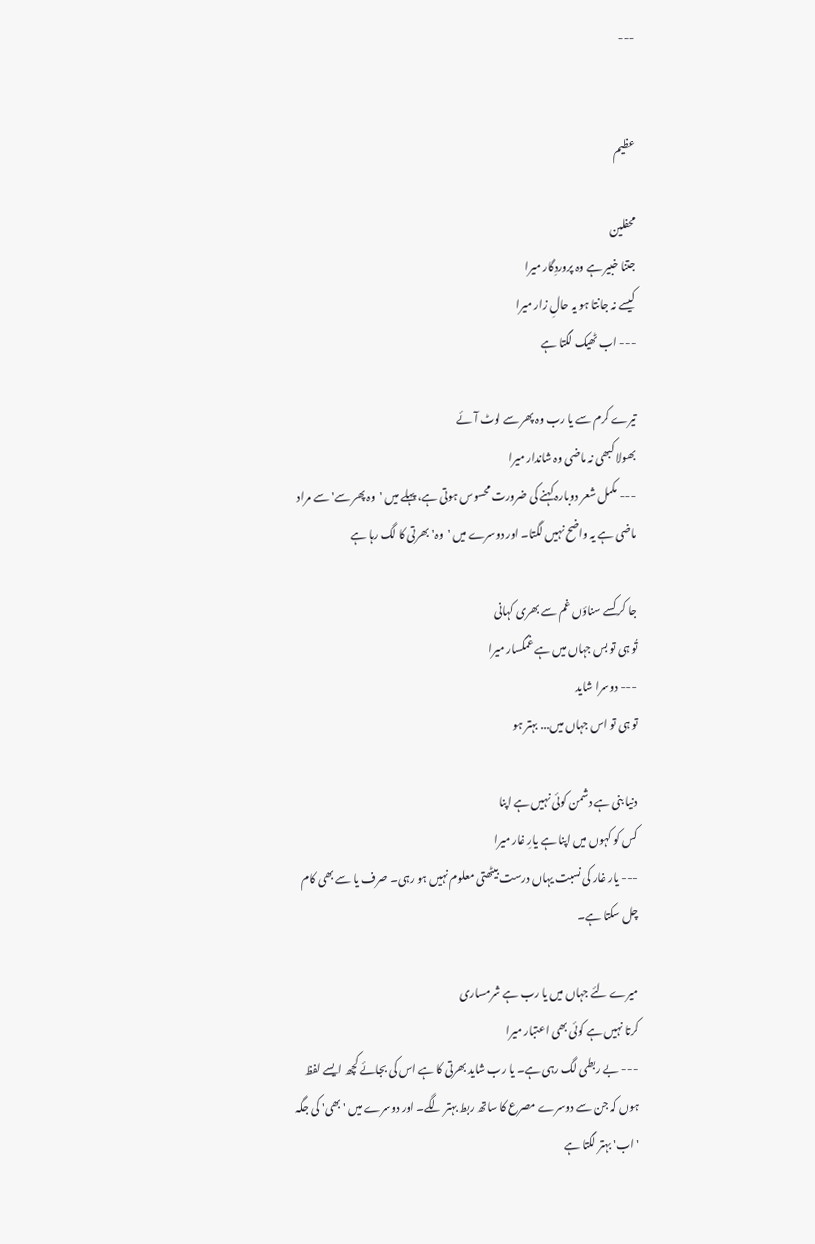---


عظیم

محفلین
جتنا خبیر ہے وہ پروردِگار میرا
کیسے نہ جانتا ہو یہ حالِ زار میرا
--- اب ٹھیک لگتا ہے

تیرے کرم سے یا رب وہ پھر سے لوٹ آئے
بھولا کبھی نہ ماضی وہ شاندار میرا
--- مکمل شعر دوبارہ کہنے کی ضرورت محسوس ہوتی ہے، پہلے میں 'وہ پھر سے' سے مراد ماضی ہے یہ واضح نہیں لگتا۔ اور دوسرے میں 'وہ' بھرتی کا لگ رہا ہے

جا کر کسے سناؤں غم سے بھری کہانی
تُو ہی تو بس جہاں میں ہے غمگسار میرا
--- دوسرا شاید
تو ہی تو اس جہاں میں... بہتر ہو

دنیا بنی ہے دشمن کوئی نہیں ہے اپنا
کس کو کہوں میں اپنا ہے یارِ غار میرا
--- یار غار کی نسبت یہاں درست بیٹھتی معلوم نہیں ہو رہی۔ صرف یا سے بھی کام چل سکتا ہے۔

میرے لئے جہاں میں یا رب ہے شرمساری
کرتا نہیں ہے کوئی بھی اعتبار میرا
--- بے ربطی لگ رہی ہے۔ یا رب شاید بھرتی کا ہے اس کی بجائے کچھ ایسے لفظ ہوں کہ جن سے دوسرے مصرع کا ساتھ ربط بہتر لگے۔ اور دوسرے میں 'بھی' کی جگہ 'اب' بہتر لگتا ہے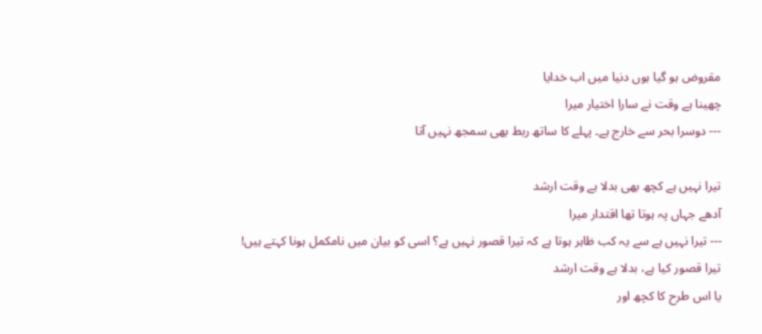مقروض ہو گیا ہوں دنیا میں اب خدایا
چھینا ہے وقت نے سارا اختیار میرا
--- دوسرا بحر سے خارج ہے۔ پہلے کا ساتھ ربط بھی سمجھ نہیں آتا

تیرا نہیں ہے کچھ بھی بدلا ہے وقت ارشد
آدھے جہاں پہ ہوتا تھا اقتدار میرا
--- تیرا نہیں ہے سے یہ کب ظاہر ہوتا ہے کہ تیرا قصور نہیں ہے؟ اسی کو بیان میں نامکمل ہونا کہتے ہیں!
تیرا قصور کیا ہے، بدلا ہے وقت ارشد
یا اس طرح کا کچھ اور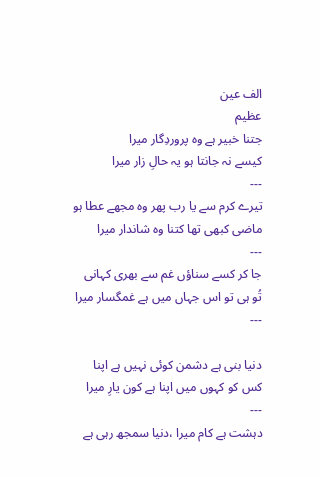الف عین
عظیم
جتنا خبیر ہے وہ پروردِگار میرا
کیسے نہ جانتا ہو یہ حالِ زار میرا
---
تیرے کرم سے یا رب پھر وہ مجھے عطا ہو
ماضی کبھی تھا کتنا وہ شاندار میرا
---
جا کر کسے سناؤں غم سے بھری کہانی
تُو ہی تو اس جہاں میں ہے غمگسار میرا
---

دنیا بنی ہے دشمن کوئی نہیں ہے اپنا
کس کو کہوں میں اپنا ہے کون یارِ میرا
---
دہشت ہے کام میرا ،دنیا سمجھ رہی ہے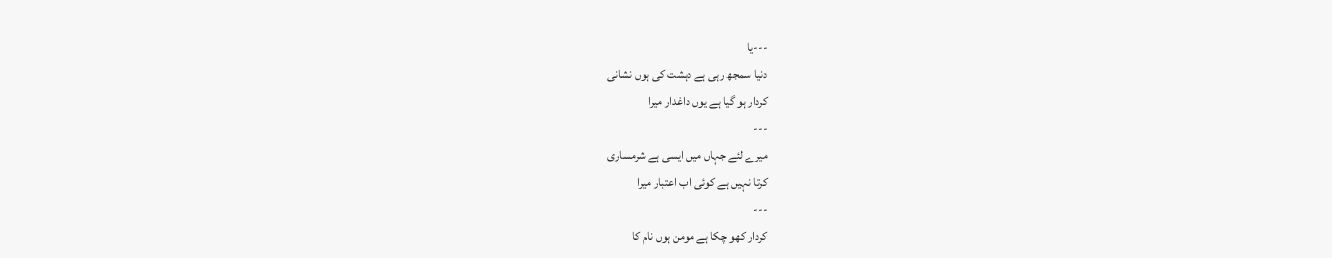---یا
دنیا سمجھ رہی ہے دہشت کی ہوں نشانی
کردار ہو گیا ہے یوں داغدار میرا
---
میرے لئے جہاں میں ایسی ہے شرمساری
کرتا نہیں ہے کوئی اب اعتبار میرا
---
کردار کھو چکا ہے مومن ہوں نام کا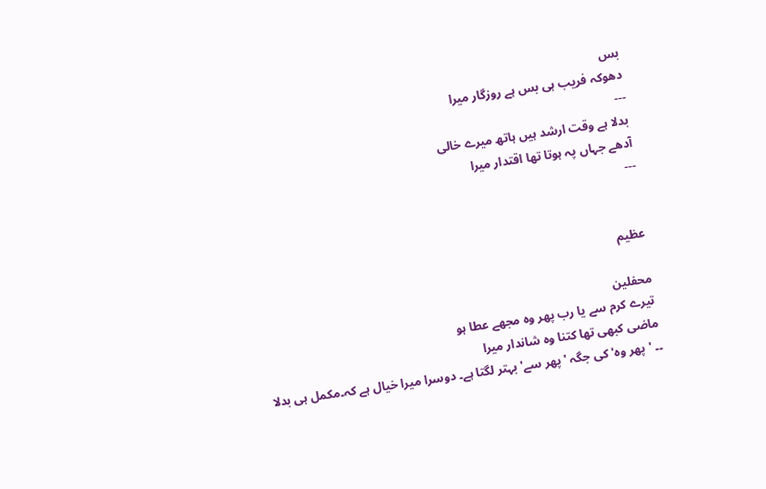بس
دھوکہ فریب ہی بس ہے روزگار میرا
---
بدلا ہے وقت ارشد ہیں ہاتھ میرے خالی
آدھے جہاں پہ ہوتا تھا اقتدار میرا
---


عظیم

محفلین
تیرے کرم سے یا رب پھر وہ مجھے عطا ہو
ماضی کبھی تھا کتنا وہ شاندار میرا
۔۔ 'پھر وہ' کی جگہ 'پھر سے' بہتر لگتا ہے۔ دوسرا میرا خیال ہے کہ۔مکمل ہی بدلا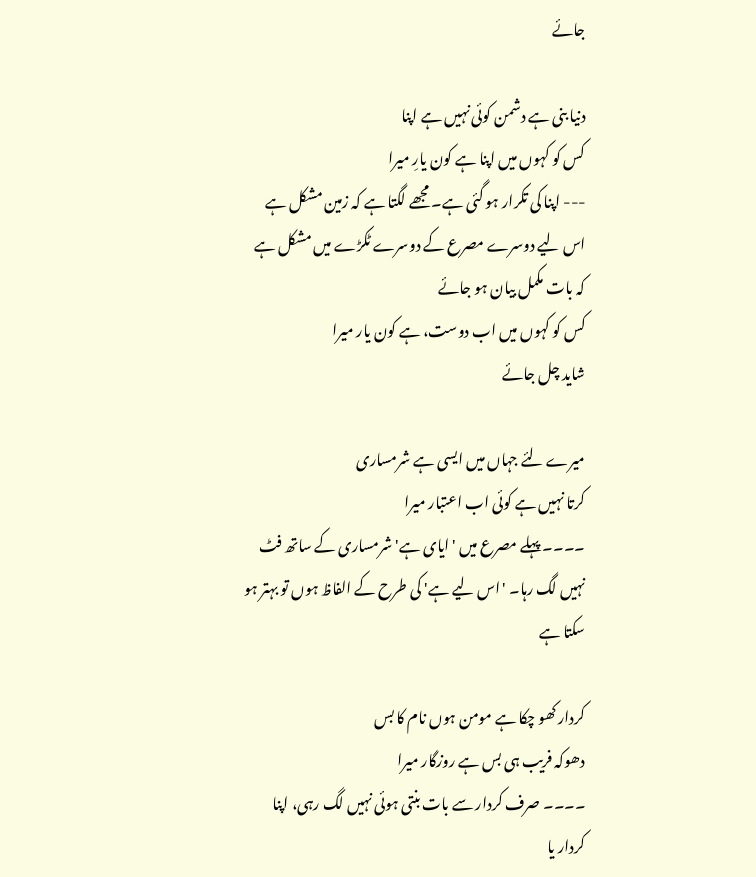جائے

دنیا بنی ہے دشمن کوئی نہیں ہے اپنا
کس کو کہوں میں اپنا ہے کون یارِ میرا
--- اپنا کی تکرار ہو گئی ہے۔ مجھے لگتا ہے کہ زمین مشکل ہے اس لیے دوسرے مصرع کے دوسرے ٹکڑے میں مشکل ہے کہ بات مکمل بیان ہو جائے
کس کو کہوں میں اب دوست، ہے کون یار میرا
شاید چل جائے

میرے لئے جہاں میں ایسی ہے شرمساری
کرتا نہیں ہے کوئی اب اعتبار میرا
۔۔۔۔ پہلے مصرع میں 'ایای ہے' شرمساری کے ساتھ فٹ نہیں لگ رہا۔ 'اس لیے ہے' کی طرح کے الفاظ ہوں تو بہتر ہو سکتا ہے

کردار کھو چکا ہے مومن ہوں نام کا بس
دھوکہ فریب ہی بس ہے روزگار میرا
۔۔۔۔ صرف کردار سے بات بنتی ہوئی نہیں لگ رہی، اپنا کردار یا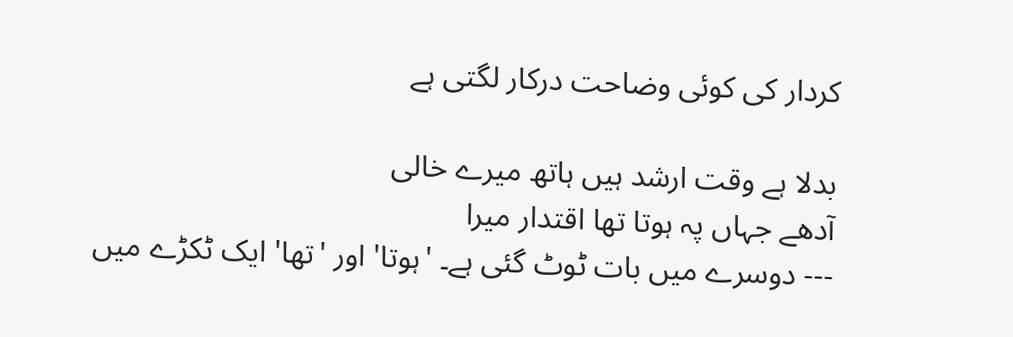کردار کی کوئی وضاحت درکار لگتی ہے

بدلا ہے وقت ارشد ہیں ہاتھ میرے خالی
آدھے جہاں پہ ہوتا تھا اقتدار میرا
--- دوسرے میں بات ٹوٹ گئی ہے۔ 'ہوتا' اور 'تھا' ایک ٹکڑے میں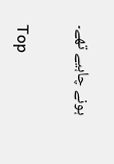ہونے چاہیے تھے۔

Top